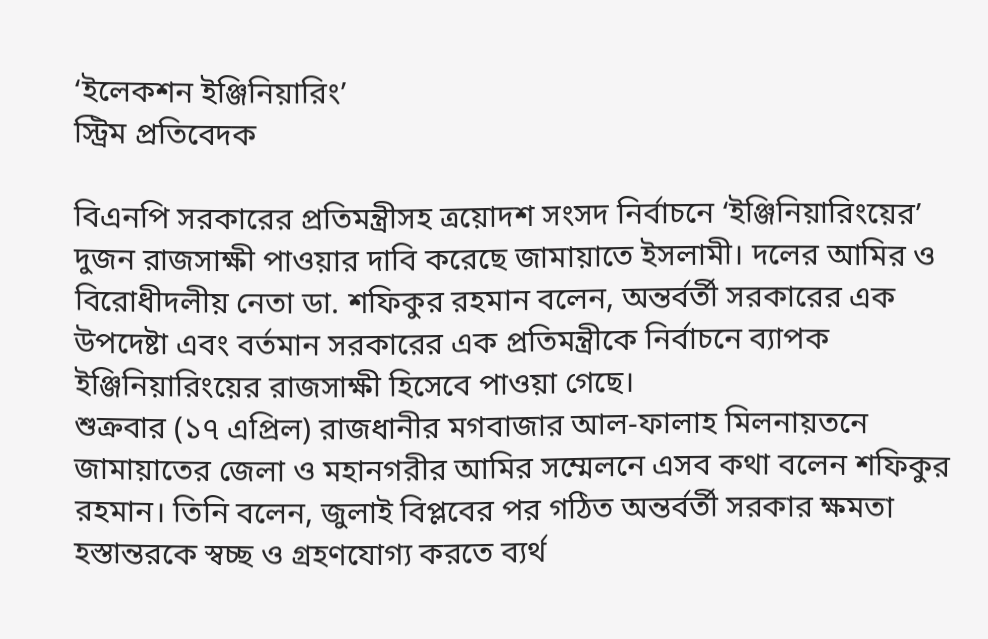‘ইলেকশন ইঞ্জিনিয়ারিং’
স্ট্রিম প্রতিবেদক

বিএনপি সরকারের প্রতিমন্ত্রীসহ ত্রয়োদশ সংসদ নির্বাচনে ‘ইঞ্জিনিয়ারিংয়ের’ দুজন রাজসাক্ষী পাওয়ার দাবি করেছে জামায়াতে ইসলামী। দলের আমির ও বিরোধীদলীয় নেতা ডা. শফিকুর রহমান বলেন, অন্তর্বর্তী সরকারের এক উপদেষ্টা এবং বর্তমান সরকারের এক প্রতিমন্ত্রীকে নির্বাচনে ব্যাপক ইঞ্জিনিয়ারিংয়ের রাজসাক্ষী হিসেবে পাওয়া গেছে।
শুক্রবার (১৭ এপ্রিল) রাজধানীর মগবাজার আল-ফালাহ মিলনায়তনে জামায়াতের জেলা ও মহানগরীর আমির সম্মেলনে এসব কথা বলেন শফিকুর রহমান। তিনি বলেন, জুলাই বিপ্লবের পর গঠিত অন্তর্বর্তী সরকার ক্ষমতা হস্তান্তরকে স্বচ্ছ ও গ্রহণযোগ্য করতে ব্যর্থ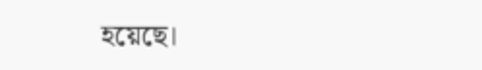হয়েছে।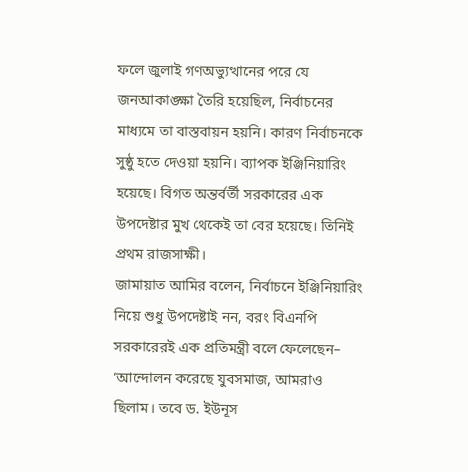ফলে জুলাই গণঅভ্যুত্থানের পরে যে জনআকাঙ্ক্ষা তৈরি হয়েছিল, নির্বাচনের মাধ্যমে তা বাস্তবায়ন হয়নি। কারণ নির্বাচনকে সুষ্ঠু হতে দেওয়া হয়নি। ব্যাপক ইঞ্জিনিয়ারিং হয়েছে। বিগত অন্তর্বর্তী সরকারের এক উপদেষ্টার মুখ থেকেই তা বের হয়েছে। তিনিই প্রথম রাজসাক্ষী।
জামায়াত আমির বলেন, নির্বাচনে ইঞ্জিনিয়ারিং নিয়ে শুধু উপদেষ্টাই নন, বরং বিএনপি সরকারেরই এক প্রতিমন্ত্রী বলে ফেলেছেন– ‘আন্দোলন করেছে যুবসমাজ, আমরাও ছিলাম। তবে ড. ইউনূস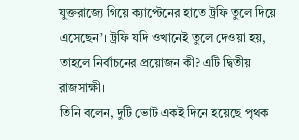যুক্তরাজ্যে গিয়ে ক্যাপ্টেনের হাতে ট্রফি তুলে দিয়ে এসেছেন’। ট্রফি যদি ওখানেই তুলে দেওয়া হয়, তাহলে নির্বাচনের প্রয়োজন কী? এটি দ্বিতীয় রাজসাক্ষী।
তিনি বলেন, দুটি ভোট একই দিনে হয়েছে পৃথক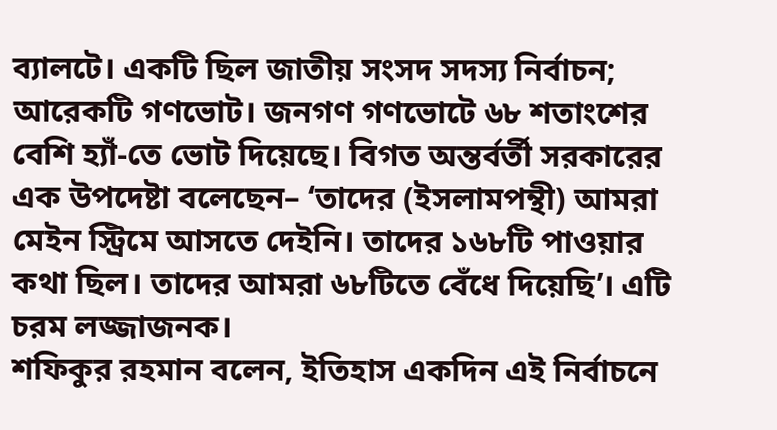ব্যালটে। একটি ছিল জাতীয় সংসদ সদস্য নির্বাচন; আরেকটি গণভোট। জনগণ গণভোটে ৬৮ শতাংশের বেশি হ্যাঁ-তে ভোট দিয়েছে। বিগত অন্তর্বর্তী সরকারের এক উপদেষ্টা বলেছেন– ‘তাদের (ইসলামপন্থী) আমরা মেইন স্ট্রিমে আসতে দেইনি। তাদের ১৬৮টি পাওয়ার কথা ছিল। তাদের আমরা ৬৮টিতে বেঁধে দিয়েছি’। এটি চরম লজ্জাজনক।
শফিকুর রহমান বলেন, ইতিহাস একদিন এই নির্বাচনে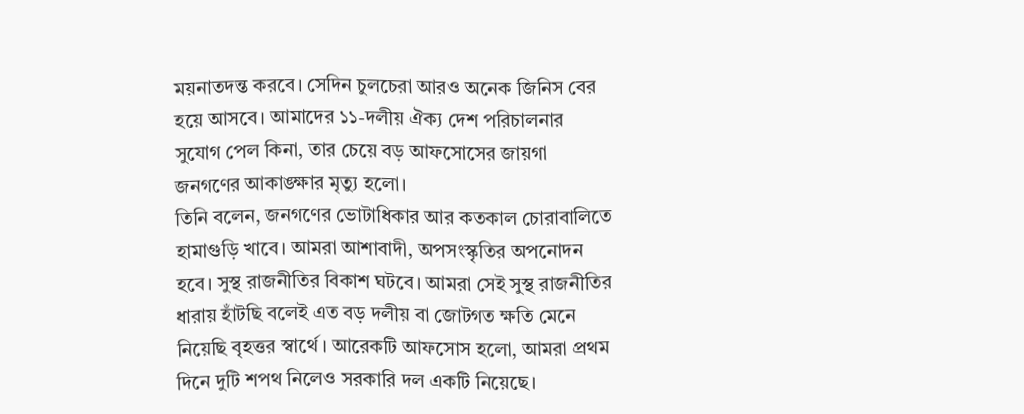ময়নাতদন্ত করবে। সেদিন চুলচেরা আরও অনেক জিনিস বের হয়ে আসবে। আমাদের ১১-দলীয় ঐক্য দেশ পরিচালনার সুযোগ পেল কিনা, তার চেয়ে বড় আফসোসের জায়গা জনগণের আকাঙ্ক্ষার মৃত্যু হলো।
তিনি বলেন, জনগণের ভোটাধিকার আর কতকাল চোরাবালিতে হামাগুড়ি খাবে। আমরা আশাবাদী, অপসংস্কৃতির অপনোদন হবে। সুস্থ রাজনীতির বিকাশ ঘটবে। আমরা সেই সুস্থ রাজনীতির ধারায় হাঁটছি বলেই এত বড় দলীয় বা জোটগত ক্ষতি মেনে নিয়েছি বৃহত্তর স্বার্থে। আরেকটি আফসোস হলো, আমরা প্রথম দিনে দুটি শপথ নিলেও সরকারি দল একটি নিয়েছে।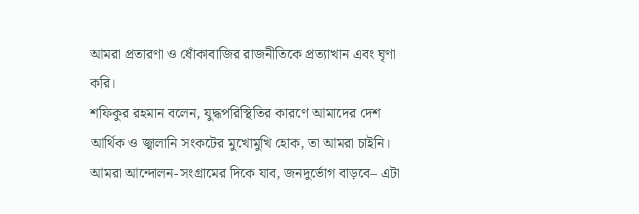আমরা প্রতারণা ও ধোঁকাবাজির রাজনীতিকে প্রত্যাখান এবং ঘৃণা করি।
শফিকুর রহমান বলেন, যুদ্ধপরিস্থিতির কারণে আমাদের দেশ আর্থিক ও জ্বালানি সংকটের মুখোমুখি হোক, তা আমরা চাইনি। আমরা আন্দোলন-সংগ্রামের দিকে যাব, জনদুর্ভোগ বাড়বে– এটা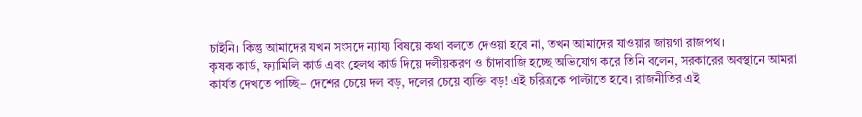চাইনি। কিন্তু আমাদের যখন সংসদে ন্যায্য বিষয়ে কথা বলতে দেওয়া হবে না, তখন আমাদের যাওয়ার জায়গা রাজপথ।
কৃষক কার্ড, ফ্যামিলি কার্ড এবং হেলথ কার্ড দিয়ে দলীয়করণ ও চাঁদাবাজি হচ্ছে অভিযোগ করে তিনি বলেন, সরকারের অবস্থানে আমরা কার্যত দেখতে পাচ্ছি– দেশের চেয়ে দল বড়, দলের চেয়ে ব্যক্তি বড়! এই চরিত্রকে পাল্টাতে হবে। রাজনীতির এই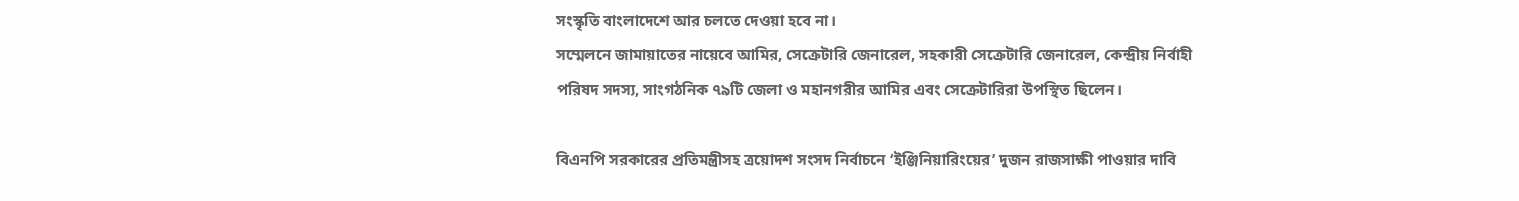সংস্কৃতি বাংলাদেশে আর চলতে দেওয়া হবে না।
সম্মেলনে জামায়াতের নায়েবে আমির, সেক্রেটারি জেনারেল, সহকারী সেক্রেটারি জেনারেল, কেন্দ্রীয় নির্বাহী পরিষদ সদস্য, সাংগঠনিক ৭৯টি জেলা ও মহানগরীর আমির এবং সেক্রেটারিরা উপস্থিত ছিলেন।

বিএনপি সরকারের প্রতিমন্ত্রীসহ ত্রয়োদশ সংসদ নির্বাচনে ‘ইঞ্জিনিয়ারিংয়ের’ দুজন রাজসাক্ষী পাওয়ার দাবি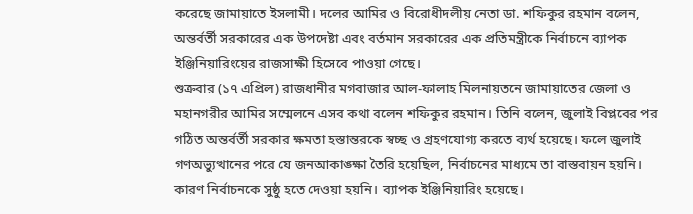করেছে জামায়াতে ইসলামী। দলের আমির ও বিরোধীদলীয় নেতা ডা. শফিকুর রহমান বলেন, অন্তর্বর্তী সরকারের এক উপদেষ্টা এবং বর্তমান সরকারের এক প্রতিমন্ত্রীকে নির্বাচনে ব্যাপক ইঞ্জিনিয়ারিংয়ের রাজসাক্ষী হিসেবে পাওয়া গেছে।
শুক্রবার (১৭ এপ্রিল) রাজধানীর মগবাজার আল-ফালাহ মিলনায়তনে জামায়াতের জেলা ও মহানগরীর আমির সম্মেলনে এসব কথা বলেন শফিকুর রহমান। তিনি বলেন, জুলাই বিপ্লবের পর গঠিত অন্তর্বর্তী সরকার ক্ষমতা হস্তান্তরকে স্বচ্ছ ও গ্রহণযোগ্য করতে ব্যর্থ হয়েছে। ফলে জুলাই গণঅভ্যুত্থানের পরে যে জনআকাঙ্ক্ষা তৈরি হয়েছিল, নির্বাচনের মাধ্যমে তা বাস্তবায়ন হয়নি। কারণ নির্বাচনকে সুষ্ঠু হতে দেওয়া হয়নি। ব্যাপক ইঞ্জিনিয়ারিং হয়েছে।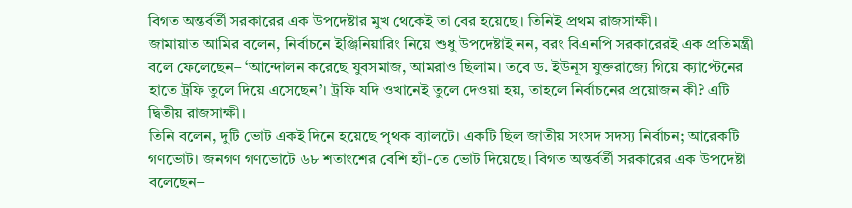বিগত অন্তর্বর্তী সরকারের এক উপদেষ্টার মুখ থেকেই তা বের হয়েছে। তিনিই প্রথম রাজসাক্ষী।
জামায়াত আমির বলেন, নির্বাচনে ইঞ্জিনিয়ারিং নিয়ে শুধু উপদেষ্টাই নন, বরং বিএনপি সরকারেরই এক প্রতিমন্ত্রী বলে ফেলেছেন– ‘আন্দোলন করেছে যুবসমাজ, আমরাও ছিলাম। তবে ড. ইউনূস যুক্তরাজ্যে গিয়ে ক্যাপ্টেনের হাতে ট্রফি তুলে দিয়ে এসেছেন’। ট্রফি যদি ওখানেই তুলে দেওয়া হয়, তাহলে নির্বাচনের প্রয়োজন কী? এটি দ্বিতীয় রাজসাক্ষী।
তিনি বলেন, দুটি ভোট একই দিনে হয়েছে পৃথক ব্যালটে। একটি ছিল জাতীয় সংসদ সদস্য নির্বাচন; আরেকটি গণভোট। জনগণ গণভোটে ৬৮ শতাংশের বেশি হ্যাঁ-তে ভোট দিয়েছে। বিগত অন্তর্বর্তী সরকারের এক উপদেষ্টা বলেছেন–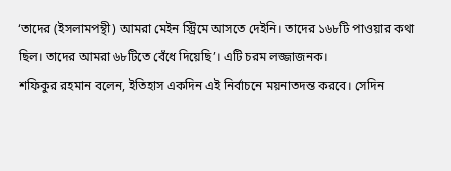‘তাদের (ইসলামপন্থী) আমরা মেইন স্ট্রিমে আসতে দেইনি। তাদের ১৬৮টি পাওয়ার কথা ছিল। তাদের আমরা ৬৮টিতে বেঁধে দিয়েছি’। এটি চরম লজ্জাজনক।
শফিকুর রহমান বলেন, ইতিহাস একদিন এই নির্বাচনে ময়নাতদন্ত করবে। সেদিন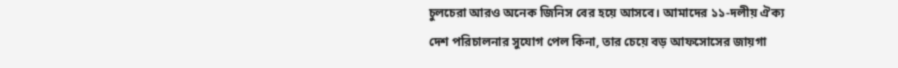চুলচেরা আরও অনেক জিনিস বের হয়ে আসবে। আমাদের ১১-দলীয় ঐক্য দেশ পরিচালনার সুযোগ পেল কিনা, তার চেয়ে বড় আফসোসের জায়গা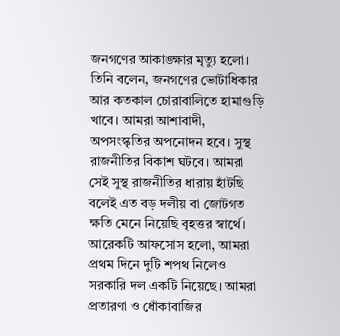জনগণের আকাঙ্ক্ষার মৃত্যু হলো।
তিনি বলেন, জনগণের ভোটাধিকার আর কতকাল চোরাবালিতে হামাগুড়ি খাবে। আমরা আশাবাদী, অপসংস্কৃতির অপনোদন হবে। সুস্থ রাজনীতির বিকাশ ঘটবে। আমরা সেই সুস্থ রাজনীতির ধারায় হাঁটছি বলেই এত বড় দলীয় বা জোটগত ক্ষতি মেনে নিয়েছি বৃহত্তর স্বার্থে। আরেকটি আফসোস হলো, আমরা প্রথম দিনে দুটি শপথ নিলেও সরকারি দল একটি নিয়েছে। আমরা প্রতারণা ও ধোঁকাবাজির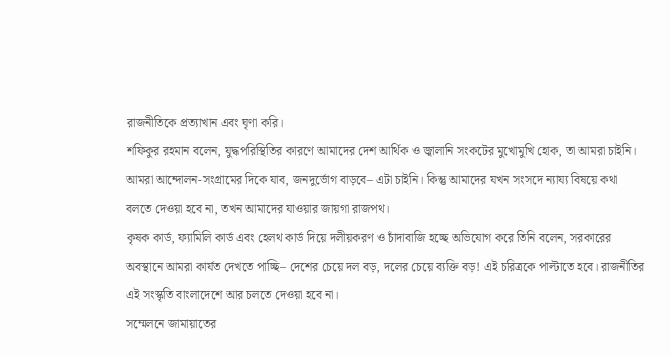রাজনীতিকে প্রত্যাখান এবং ঘৃণা করি।
শফিকুর রহমান বলেন, যুদ্ধপরিস্থিতির কারণে আমাদের দেশ আর্থিক ও জ্বালানি সংকটের মুখোমুখি হোক, তা আমরা চাইনি। আমরা আন্দোলন-সংগ্রামের দিকে যাব, জনদুর্ভোগ বাড়বে– এটা চাইনি। কিন্তু আমাদের যখন সংসদে ন্যায্য বিষয়ে কথা বলতে দেওয়া হবে না, তখন আমাদের যাওয়ার জায়গা রাজপথ।
কৃষক কার্ড, ফ্যামিলি কার্ড এবং হেলথ কার্ড দিয়ে দলীয়করণ ও চাঁদাবাজি হচ্ছে অভিযোগ করে তিনি বলেন, সরকারের অবস্থানে আমরা কার্যত দেখতে পাচ্ছি– দেশের চেয়ে দল বড়, দলের চেয়ে ব্যক্তি বড়! এই চরিত্রকে পাল্টাতে হবে। রাজনীতির এই সংস্কৃতি বাংলাদেশে আর চলতে দেওয়া হবে না।
সম্মেলনে জামায়াতের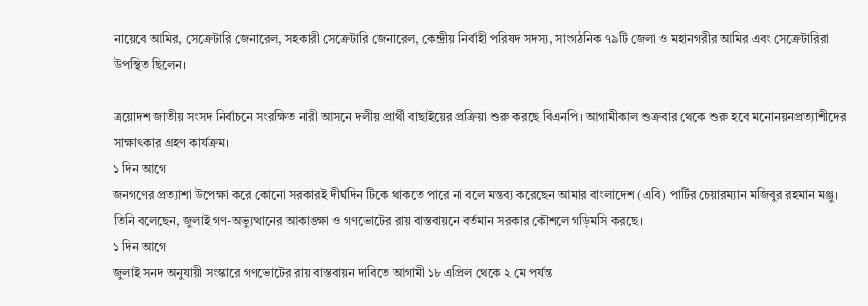নায়েবে আমির, সেক্রেটারি জেনারেল, সহকারী সেক্রেটারি জেনারেল, কেন্দ্রীয় নির্বাহী পরিষদ সদস্য, সাংগঠনিক ৭৯টি জেলা ও মহানগরীর আমির এবং সেক্রেটারিরা উপস্থিত ছিলেন।

ত্রয়োদশ জাতীয় সংসদ নির্বাচনে সংরক্ষিত নারী আসনে দলীয় প্রার্থী বাছাইয়ের প্রক্রিয়া শুরু করছে বিএনপি। আগামীকাল শুক্রবার থেকে শুরু হবে মনোনয়নপ্রত্যাশীদের সাক্ষাৎকার গ্রহণ কার্যক্রম।
১ দিন আগে
জনগণের প্রত্যাশা উপেক্ষা করে কোনো সরকারই দীর্ঘদিন টিকে থাকতে পারে না বলে মন্তব্য করেছেন আমার বাংলাদেশ (এবি) পার্টির চেয়ারম্যান মজিবুর রহমান মঞ্জু। তিনি বলেছেন, জুলাই গণ-অভ্যুত্থানের আকাঙ্ক্ষা ও গণভোটের রায় বাস্তবায়নে বর্তমান সরকার কৌশলে গড়িমসি করছে।
১ দিন আগে
জুলাই সনদ অনুযায়ী সংস্কারে গণভোটের রায় বাস্তবায়ন দাবিতে আগামী ১৮ এপ্রিল থেকে ২ মে পর্যন্ত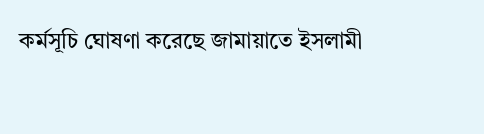কর্মসূচি ঘোষণা করেছে জামায়াতে ইসলামী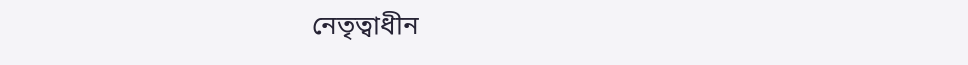নেতৃত্বাধীন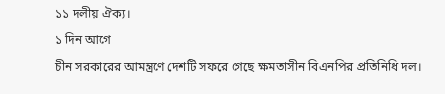১১ দলীয় ঐক্য।
১ দিন আগে
চীন সরকারের আমন্ত্রণে দেশটি সফরে গেছে ক্ষমতাসীন বিএনপির প্রতিনিধি দল।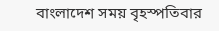বাংলাদেশ সময় বৃহস্পতিবার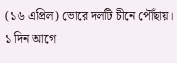(১৬ এপ্রিল) ভোরে দলটি চীনে পৌঁছায়।
১ দিন আগে